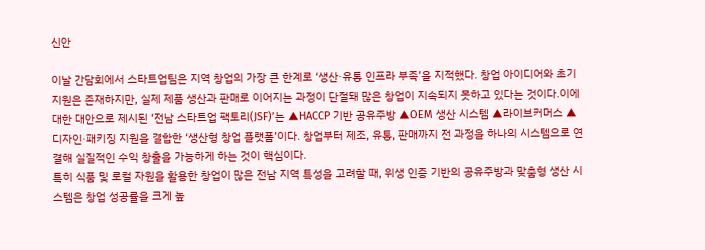신안

이날 간담회에서 스타트업팀은 지역 창업의 가장 큰 한계로 ‘생산·유통 인프라 부족’을 지적했다. 창업 아이디어와 초기 지원은 존재하지만, 실제 제품 생산과 판매로 이어지는 과정이 단절돼 많은 창업이 지속되지 못하고 있다는 것이다.이에 대한 대안으로 제시된 ‘전남 스타트업 팩토리(JSF)’는 ▲HACCP 기반 공유주방 ▲OEM 생산 시스템 ▲라이브커머스 ▲디자인·패키징 지원을 결합한 ‘생산형 창업 플랫폼’이다. 창업부터 제조, 유통, 판매까지 전 과정을 하나의 시스템으로 연결해 실질적인 수익 창출을 가능하게 하는 것이 핵심이다.
특히 식품 및 로컬 자원을 활용한 창업이 많은 전남 지역 특성을 고려할 때, 위생 인증 기반의 공유주방과 맞춤형 생산 시스템은 창업 성공률을 크게 높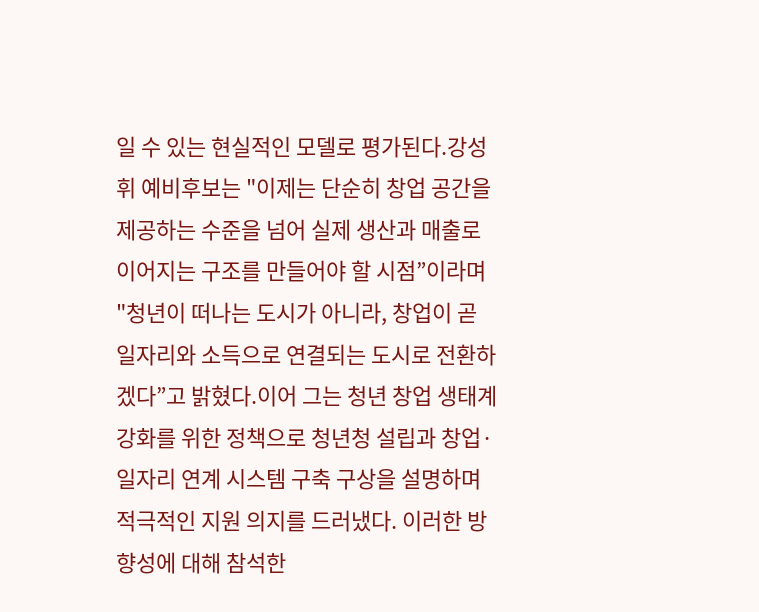일 수 있는 현실적인 모델로 평가된다.강성휘 예비후보는 "이제는 단순히 창업 공간을 제공하는 수준을 넘어 실제 생산과 매출로 이어지는 구조를 만들어야 할 시점”이라며 "청년이 떠나는 도시가 아니라, 창업이 곧 일자리와 소득으로 연결되는 도시로 전환하겠다”고 밝혔다.이어 그는 청년 창업 생태계 강화를 위한 정책으로 청년청 설립과 창업·일자리 연계 시스템 구축 구상을 설명하며 적극적인 지원 의지를 드러냈다. 이러한 방향성에 대해 참석한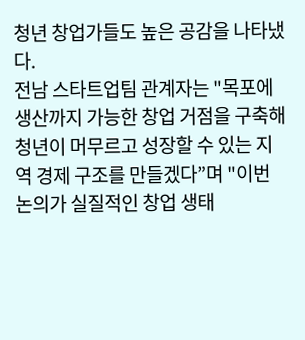청년 창업가들도 높은 공감을 나타냈다.
전남 스타트업팀 관계자는 "목포에 생산까지 가능한 창업 거점을 구축해 청년이 머무르고 성장할 수 있는 지역 경제 구조를 만들겠다”며 "이번 논의가 실질적인 창업 생태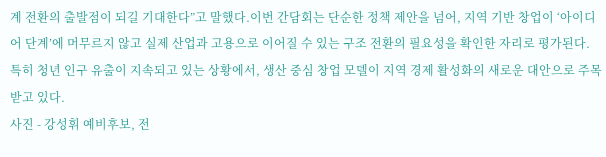계 전환의 출발점이 되길 기대한다”고 말했다.이번 간담회는 단순한 정책 제안을 넘어, 지역 기반 창업이 ‘아이디어 단계’에 머무르지 않고 실제 산업과 고용으로 이어질 수 있는 구조 전환의 필요성을 확인한 자리로 평가된다. 특히 청년 인구 유출이 지속되고 있는 상황에서, 생산 중심 창업 모델이 지역 경제 활성화의 새로운 대안으로 주목받고 있다.
사진 - 강성휘 예비후보, 전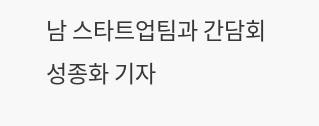남 스타트업팀과 간담회
성종화 기자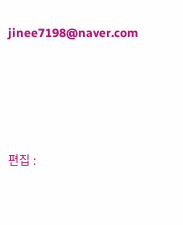jinee7198@naver.com






편집 :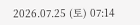2026.07.25 (토) 07:14